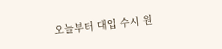오늘부터 대입 수시 원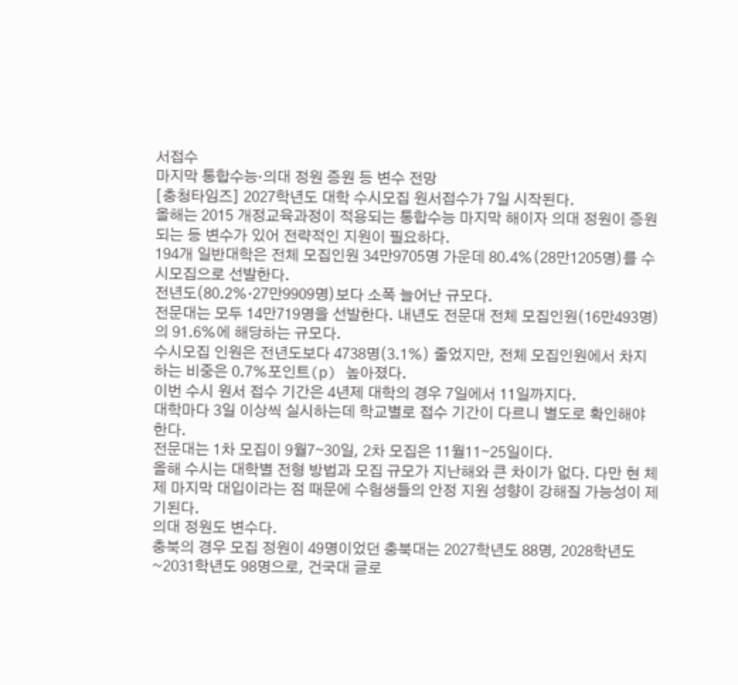서접수
마지막 통합수능·의대 정원 증원 등 변수 전망
[충청타임즈] 2027학년도 대학 수시모집 원서접수가 7일 시작된다.
올해는 2015 개정교육과정이 적용되는 통합수능 마지막 해이자 의대 정원이 증원되는 등 변수가 있어 전략적인 지원이 필요하다.
194개 일반대학은 전체 모집인원 34만9705명 가운데 80.4%(28만1205명)를 수시모집으로 선발한다.
전년도(80.2%·27만9909명)보다 소폭 늘어난 규모다.
전문대는 모두 14만719명을 선발한다. 내년도 전문대 전체 모집인원(16만493명)의 91.6%에 해당하는 규모다.
수시모집 인원은 전년도보다 4738명(3.1%) 줄었지만, 전체 모집인원에서 차지하는 비중은 0.7%포인트(p) 높아졌다.
이번 수시 원서 접수 기간은 4년제 대학의 경우 7일에서 11일까지다.
대학마다 3일 이상씩 실시하는데 학교별로 접수 기간이 다르니 별도로 확인해야 한다.
전문대는 1차 모집이 9월7∼30일, 2차 모집은 11월11∼25일이다.
올해 수시는 대학별 전형 방법과 모집 규모가 지난해와 큰 차이가 없다. 다만 현 체제 마지막 대입이라는 점 때문에 수험생들의 안정 지원 성향이 강해질 가능성이 제기된다.
의대 정원도 변수다.
충북의 경우 모집 정원이 49명이었던 충북대는 2027학년도 88명, 2028학년도~2031학년도 98명으로, 건국대 글로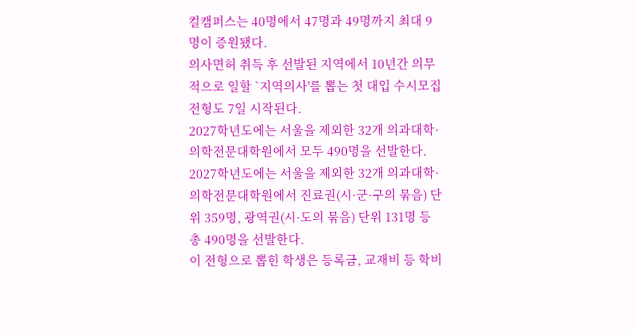컬캠퍼스는 40명에서 47명과 49명까지 최대 9명이 증원됐다.
의사면허 취득 후 선발된 지역에서 10년간 의무적으로 일할 `지역의사'를 뽑는 첫 대입 수시모집 전형도 7일 시작된다.
2027학년도에는 서울을 제외한 32개 의과대학·의학전문대학원에서 모두 490명을 선발한다.
2027학년도에는 서울을 제외한 32개 의과대학·의학전문대학원에서 진료권(시·군·구의 묶음) 단위 359명, 광역권(시·도의 묶음) 단위 131명 등 총 490명을 선발한다.
이 전형으로 뽑힌 학생은 등록금, 교재비 등 학비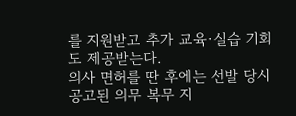를 지원받고 추가 교육·실습 기회도 제공받는다.
의사 면허를 딴 후에는 선발 당시 공고된 의무 복무 지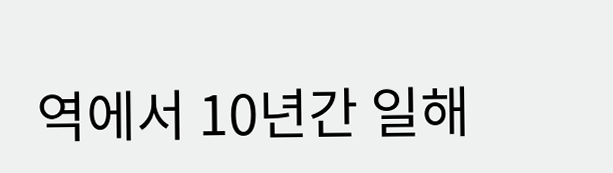역에서 10년간 일해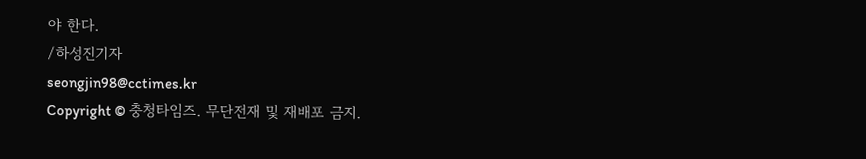야 한다.
/하성진기자
seongjin98@cctimes.kr
Copyright © 충청타임즈. 무단전재 및 재배포 금지.